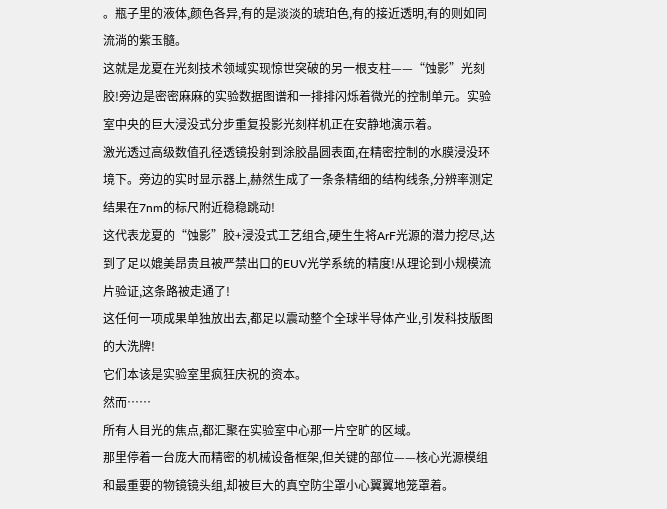。瓶子里的液体,颜色各异,有的是淡淡的琥珀色,有的接近透明,有的则如同流淌的紫玉髓。
这就是龙夏在光刻技术领域实现惊世突破的另一根支柱——“蚀影”光刻胶!旁边是密密麻麻的实验数据图谱和一排排闪烁着微光的控制单元。实验室中央的巨大浸没式分步重复投影光刻样机正在安静地演示着。
激光透过高级数值孔径透镜投射到涂胶晶圆表面,在精密控制的水膜浸没环境下。旁边的实时显示器上,赫然生成了一条条精细的结构线条,分辨率测定结果在7nm的标尺附近稳稳跳动!
这代表龙夏的“蚀影”胶+浸没式工艺组合,硬生生将ArF光源的潜力挖尽,达到了足以媲美昂贵且被严禁出口的EUV光学系统的精度!从理论到小规模流片验证,这条路被走通了!
这任何一项成果单独放出去,都足以震动整个全球半导体产业,引发科技版图的大洗牌!
它们本该是实验室里疯狂庆祝的资本。
然而……
所有人目光的焦点,都汇聚在实验室中心那一片空旷的区域。
那里停着一台庞大而精密的机械设备框架,但关键的部位——核心光源模组和最重要的物镜镜头组,却被巨大的真空防尘罩小心翼翼地笼罩着。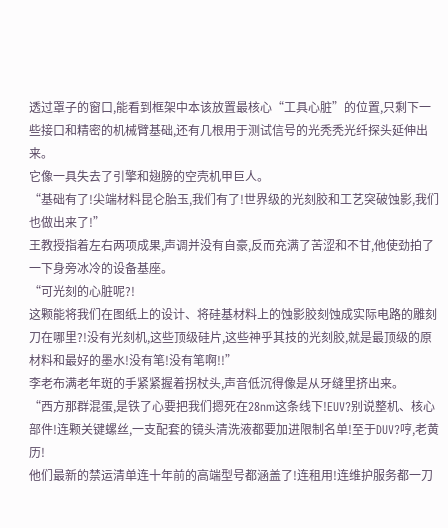透过罩子的窗口,能看到框架中本该放置最核心“工具心脏”的位置,只剩下一些接口和精密的机械臂基础,还有几根用于测试信号的光秃秃光纤探头延伸出来。
它像一具失去了引擎和翅膀的空壳机甲巨人。
“基础有了!尖端材料昆仑胎玉,我们有了!世界级的光刻胶和工艺突破蚀影,我们也做出来了!”
王教授指着左右两项成果,声调并没有自豪,反而充满了苦涩和不甘,他使劲拍了一下身旁冰冷的设备基座。
“可光刻的心脏呢?!
这颗能将我们在图纸上的设计、将硅基材料上的蚀影胶刻蚀成实际电路的雕刻刀在哪里?!没有光刻机,这些顶级硅片,这些神乎其技的光刻胶,就是最顶级的原材料和最好的墨水!没有笔!没有笔啊!!”
李老布满老年斑的手紧紧握着拐杖头,声音低沉得像是从牙缝里挤出来。
“西方那群混蛋,是铁了心要把我们摁死在28nm这条线下!EUV?别说整机、核心部件!连颗关键螺丝,一支配套的镜头清洗液都要加进限制名单!至于DUV?哼,老黄历!
他们最新的禁运清单连十年前的高端型号都涵盖了!连租用!连维护服务都一刀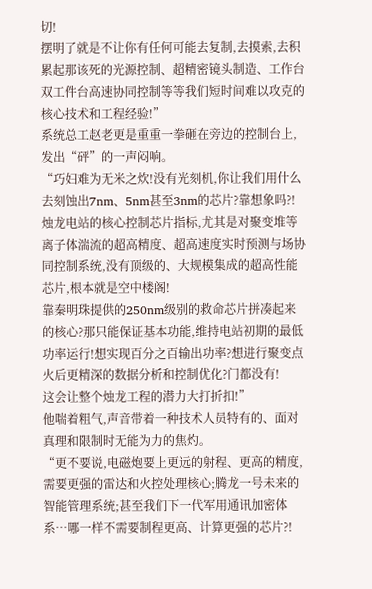切!
摆明了就是不让你有任何可能去复制,去摸索,去积累起那该死的光源控制、超精密镜头制造、工作台双工件台高速协同控制等等我们短时间难以攻克的核心技术和工程经验!”
系统总工赵老更是重重一拳砸在旁边的控制台上,发出“砰”的一声闷响。
“巧妇难为无米之炊!没有光刻机,你让我们用什么去刻蚀出7nm、5nm甚至3nm的芯片?靠想象吗?!
烛龙电站的核心控制芯片指标,尤其是对聚变堆等离子体湍流的超高精度、超高速度实时预测与场协同控制系统,没有顶级的、大规模集成的超高性能芯片,根本就是空中楼阁!
靠秦明珠提供的250nm级别的救命芯片拼凑起来的核心?那只能保证基本功能,维持电站初期的最低功率运行!想实现百分之百输出功率?想进行聚变点火后更精深的数据分析和控制优化?门都没有!
这会让整个烛龙工程的潜力大打折扣!”
他喘着粗气,声音带着一种技术人员特有的、面对真理和限制时无能为力的焦灼。
“更不要说,电磁炮要上更远的射程、更高的精度,需要更强的雷达和火控处理核心;腾龙一号未来的智能管理系统;甚至我们下一代军用通讯加密体系…哪一样不需要制程更高、计算更强的芯片?!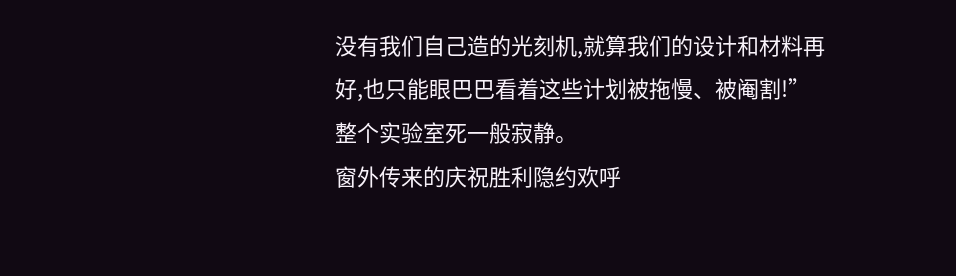没有我们自己造的光刻机,就算我们的设计和材料再好,也只能眼巴巴看着这些计划被拖慢、被阉割!”
整个实验室死一般寂静。
窗外传来的庆祝胜利隐约欢呼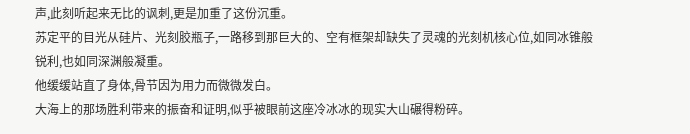声,此刻听起来无比的讽刺,更是加重了这份沉重。
苏定平的目光从硅片、光刻胶瓶子,一路移到那巨大的、空有框架却缺失了灵魂的光刻机核心位,如同冰锥般锐利,也如同深渊般凝重。
他缓缓站直了身体,骨节因为用力而微微发白。
大海上的那场胜利带来的振奋和证明,似乎被眼前这座冷冰冰的现实大山碾得粉碎。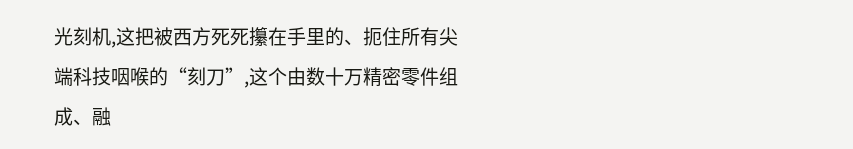光刻机,这把被西方死死攥在手里的、扼住所有尖端科技咽喉的“刻刀”,这个由数十万精密零件组成、融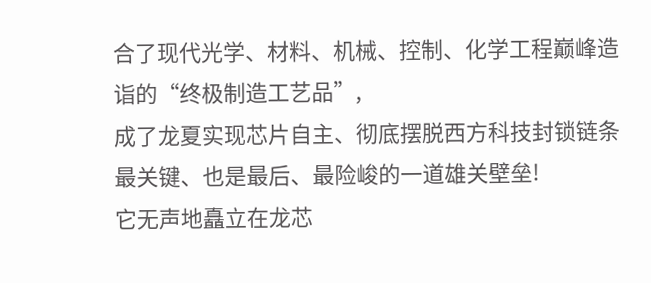合了现代光学、材料、机械、控制、化学工程巅峰造诣的“终极制造工艺品”,
成了龙夏实现芯片自主、彻底摆脱西方科技封锁链条最关键、也是最后、最险峻的一道雄关壁垒!
它无声地矗立在龙芯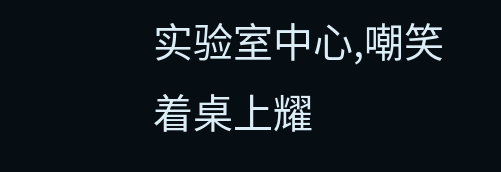实验室中心,嘲笑着桌上耀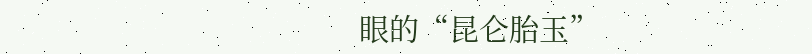眼的“昆仑胎玉”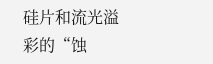硅片和流光溢彩的“蚀